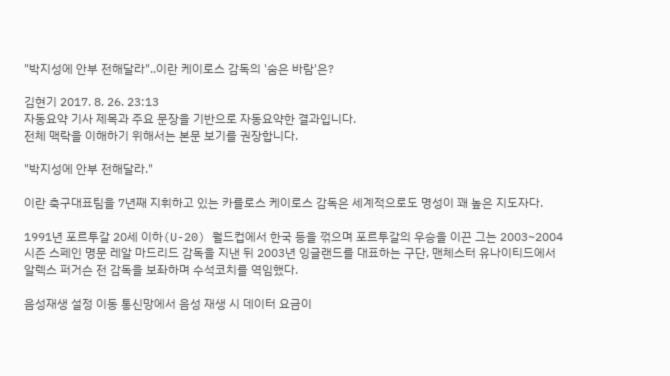"박지성에 안부 전해달라"..이란 케이로스 감독의 '숨은 바람'은?

김현기 2017. 8. 26. 23:13
자동요약 기사 제목과 주요 문장을 기반으로 자동요약한 결과입니다.
전체 맥락을 이해하기 위해서는 본문 보기를 권장합니다.

"박지성에 안부 전해달라."

이란 축구대표팀을 7년째 지휘하고 있는 카를로스 케이로스 감독은 세계적으로도 명성이 꽤 높은 지도자다.

1991년 포르투갈 20세 이하(U-20) 월드컵에서 한국 등을 꺾으며 포르투갈의 우승을 이끈 그는 2003~2004시즌 스페인 명문 레알 마드리드 감독을 지낸 뒤 2003년 잉글랜드를 대표하는 구단, 맨체스터 유나이티드에서 알렉스 퍼거슨 전 감독을 보좌하며 수석코치를 역임했다.

음성재생 설정 이동 통신망에서 음성 재생 시 데이터 요금이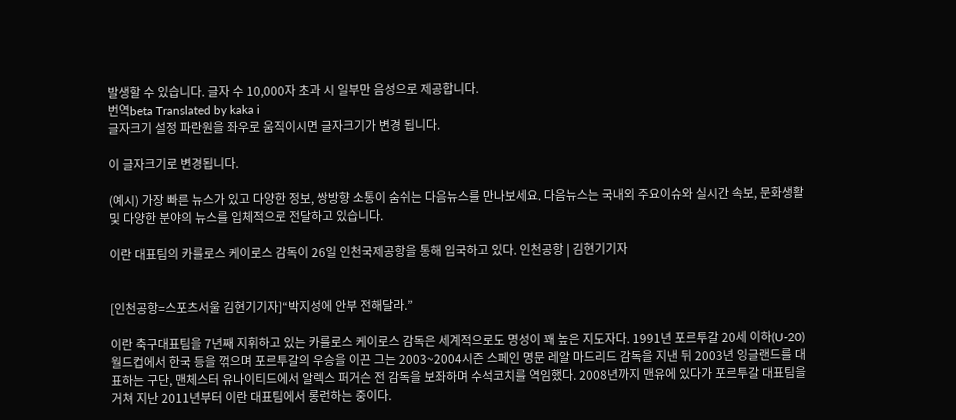발생할 수 있습니다. 글자 수 10,000자 초과 시 일부만 음성으로 제공합니다.
번역beta Translated by kaka i
글자크기 설정 파란원을 좌우로 움직이시면 글자크기가 변경 됩니다.

이 글자크기로 변경됩니다.

(예시) 가장 빠른 뉴스가 있고 다양한 정보, 쌍방향 소통이 숨쉬는 다음뉴스를 만나보세요. 다음뉴스는 국내외 주요이슈와 실시간 속보, 문화생활 및 다양한 분야의 뉴스를 입체적으로 전달하고 있습니다.

이란 대표팀의 카를로스 케이로스 감독이 26일 인천국제공항을 통해 입국하고 있다. 인천공항 | 김현기기자


[인천공항=스포츠서울 김현기기자]“박지성에 안부 전해달라.”

이란 축구대표팀을 7년째 지휘하고 있는 카를로스 케이로스 감독은 세계적으로도 명성이 꽤 높은 지도자다. 1991년 포르투갈 20세 이하(U-20) 월드컵에서 한국 등을 꺾으며 포르투갈의 우승을 이끈 그는 2003~2004시즌 스페인 명문 레알 마드리드 감독을 지낸 뒤 2003년 잉글랜드를 대표하는 구단, 맨체스터 유나이티드에서 알렉스 퍼거슨 전 감독을 보좌하며 수석코치를 역임했다. 2008년까지 맨유에 있다가 포르투갈 대표팀을 거쳐 지난 2011년부터 이란 대표팀에서 롱런하는 중이다.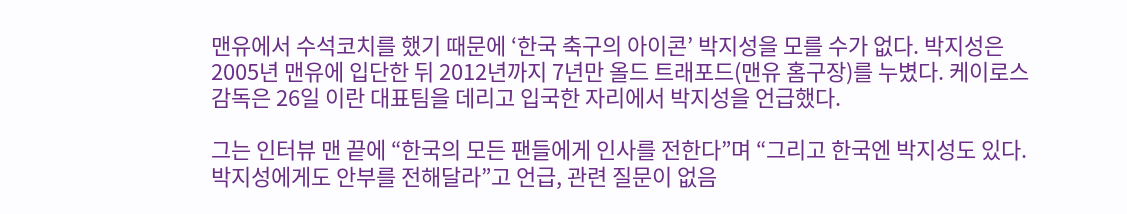맨유에서 수석코치를 했기 때문에 ‘한국 축구의 아이콘’ 박지성을 모를 수가 없다. 박지성은 2005년 맨유에 입단한 뒤 2012년까지 7년만 올드 트래포드(맨유 홈구장)를 누볐다. 케이로스 감독은 26일 이란 대표팀을 데리고 입국한 자리에서 박지성을 언급했다.

그는 인터뷰 맨 끝에 “한국의 모든 팬들에게 인사를 전한다”며 “그리고 한국엔 박지성도 있다. 박지성에게도 안부를 전해달라”고 언급, 관련 질문이 없음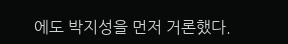에도 박지성을 먼저 거론했다.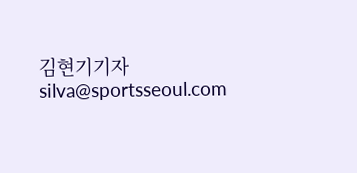김현기기자 silva@sportsseoul.com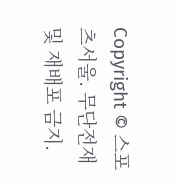Copyright © 스포츠서울. 무단전재 및 재배포 금지.